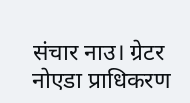संचार नाउ। ग्रेटर नोएडा प्राधिकरण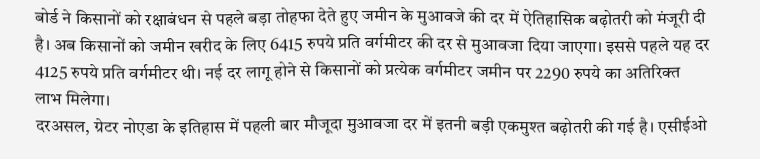बोर्ड ने किसानों को रक्षाबंधन से पहले बड़ा तोहफा देते हुए जमीन के मुआवजे की दर में ऐतिहासिक बढ़ोतरी को मंजूरी दी है। अब किसानों को जमीन खरीद के लिए 6415 रुपये प्रति वर्गमीटर की दर से मुआवजा दिया जाएगा। इससे पहले यह दर 4125 रुपये प्रति वर्गमीटर थी। नई दर लागू होने से किसानों को प्रत्येक वर्गमीटर जमीन पर 2290 रुपये का अतिरिक्त लाभ मिलेगा।
दरअसल, ग्रेटर नोएडा के इतिहास में पहली बार मौजूदा मुआवजा दर में इतनी बड़ी एकमुश्त बढ़ोतरी की गई है। एसीईओ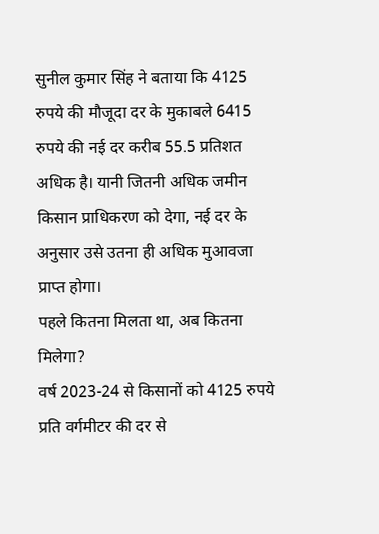सुनील कुमार सिंह ने बताया कि 4125 रुपये की मौजूदा दर के मुकाबले 6415 रुपये की नई दर करीब 55.5 प्रतिशत अधिक है। यानी जितनी अधिक जमीन किसान प्राधिकरण को देगा, नई दर के अनुसार उसे उतना ही अधिक मुआवजा प्राप्त होगा।
पहले कितना मिलता था, अब कितना मिलेगा?
वर्ष 2023-24 से किसानों को 4125 रुपये प्रति वर्गमीटर की दर से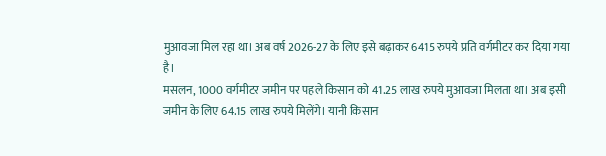मुआवजा मिल रहा था। अब वर्ष 2026-27 के लिए इसे बढ़ाकर 6415 रुपये प्रति वर्गमीटर कर दिया गया है।
मसलन, 1000 वर्गमीटर जमीन पर पहले किसान को 41.25 लाख रुपये मुआवजा मिलता था। अब इसी जमीन के लिए 64.15 लाख रुपये मिलेंगे। यानी किसान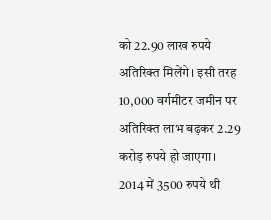को 22.90 लाख रुपये अतिरिक्त मिलेंगे। इसी तरह 10,000 वर्गमीटर जमीन पर अतिरिक्त लाभ बढ़कर 2.29 करोड़ रुपये हो जाएगा।
2014 में 3500 रुपये थी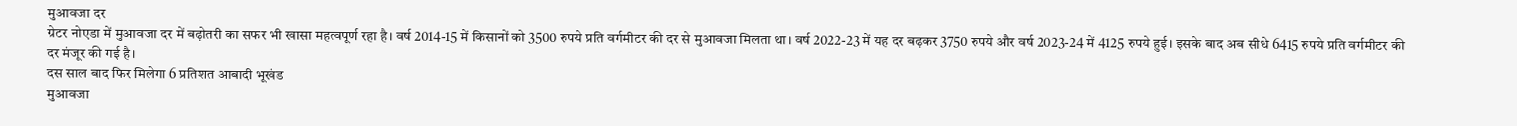मुआवजा दर
ग्रेटर नोएडा में मुआवजा दर में बढ़ोतरी का सफर भी खासा महत्वपूर्ण रहा है। वर्ष 2014-15 में किसानों को 3500 रुपये प्रति वर्गमीटर की दर से मुआवजा मिलता था। वर्ष 2022-23 में यह दर बढ़कर 3750 रुपये और वर्ष 2023-24 में 4125 रुपये हुई। इसके बाद अब सीधे 6415 रुपये प्रति वर्गमीटर की दर मंजूर की गई है।
दस साल बाद फिर मिलेगा 6 प्रतिशत आबादी भूखंड
मुआवजा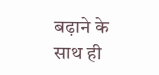बढ़ाने के साथ ही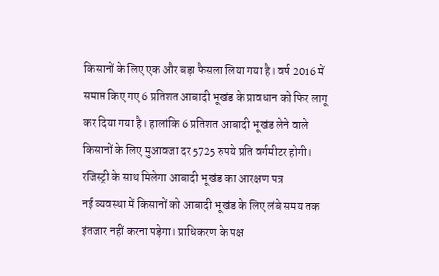किसानों के लिए एक और बड़ा फैसला लिया गया है। वर्ष 2016 में समाप्त किए गए 6 प्रतिशत आबादी भूखंड के प्रावधान को फिर लागू कर दिया गया है। हालांकि 6 प्रतिशत आबादी भूखंड लेने वाले किसानों के लिए मुआवजा दर 5725 रुपये प्रति वर्गमीटर होगी।
रजिस्ट्री के साथ मिलेगा आबादी भूखंड का आरक्षण पत्र
नई व्यवस्था में किसानों को आबादी भूखंड के लिए लंबे समय तक इंतजार नहीं करना पड़ेगा। प्राधिकरण के पक्ष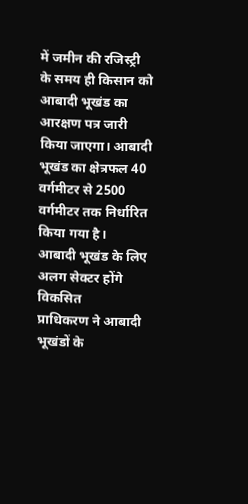में जमीन की रजिस्ट्री के समय ही किसान को आबादी भूखंड का आरक्षण पत्र जारी किया जाएगा। आबादी भूखंड का क्षेत्रफल 40 वर्गमीटर से 2500 वर्गमीटर तक निर्धारित किया गया है।
आबादी भूखंड के लिए अलग सेक्टर होंगे विकसित
प्राधिकरण ने आबादी भूखंडों के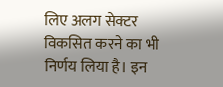लिए अलग सेक्टर विकसित करने का भी निर्णय लिया है। इन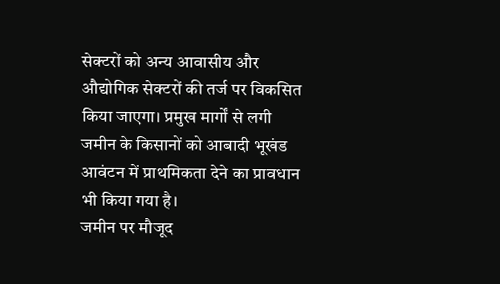सेक्टरों को अन्य आवासीय और औद्योगिक सेक्टरों की तर्ज पर विकसित किया जाएगा। प्रमुख मार्गों से लगी जमीन के किसानों को आबादी भूखंड आवंटन में प्राथमिकता देने का प्रावधान भी किया गया है।
जमीन पर मौजूद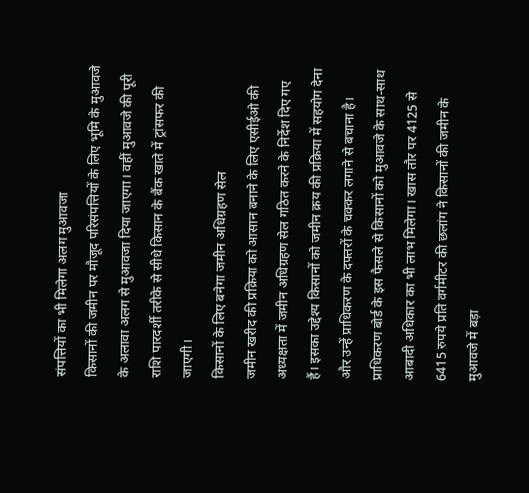संपत्तियों का भी मिलेगा अलग मुआवजा
किसानों की जमीन पर मौजूद परिसंपत्तियों के लिए भूमि के मुआवजे के अलावा अलग से मुआवजा दिया जाएगा। वहीं मुआवजे की पूरी राशि पारदर्शी तरीके से सीधे किसान के बैंक खाते में ट्रांसफर की जाएगी।
किसानों के लिए बनेगा जमीन अधिग्रहण सेल
जमीन खरीद की प्रक्रिया को आसान बनाने के लिए एसीईओ की अध्यक्षता में जमीन अधिग्रहण सेल गठित करने के निर्देश दिए गए हैं। इसका उद्देश्य किसानों को जमीन क्रय की प्रक्रिया में सहयोग देना और उन्हें प्राधिकरण के दफ्तरों के चक्कर लगाने से बचाना है। प्राधिकरण बोर्ड के इस फैसले से किसानों को मुआवजे के साथ-साथ आबादी अधिकार का भी लाभ मिलेगा। खास तौर पर 4125 से 6415 रुपये प्रति वर्गमीटर की छलांग ने किसानों की जमीन के मुआवजे में बड़ा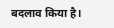बदलाव किया है।